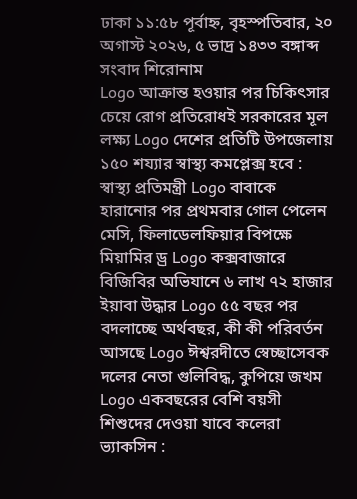ঢাকা ১১:৫৮ পূর্বাহ্ন, বৃহস্পতিবার, ২০ অগাস্ট ২০২৬, ৫ ভাদ্র ১৪৩৩ বঙ্গাব্দ
সংবাদ শিরোনাম
Logo আক্রান্ত হওয়ার পর চিকিৎসার চেয়ে রোগ প্রতিরোধই সরকারের মূল লক্ষ্য Logo দেশের প্রতিটি উপজেলায় ১৫০ শয্যার স্বাস্থ্য কমপ্লেক্স হবে : স্বাস্থ্য প্রতিমন্ত্রী Logo বাবাকে হারানোর পর প্রথমবার গোল পেলেন মেসি, ফিলাডেলফিয়ার বিপক্ষে মিয়ামির ড্র Logo কক্সবাজারে বিজিবির অভিযানে ৬ লাখ ৭২ হাজার ইয়াবা উদ্ধার Logo ৫৫ বছর পর বদলাচ্ছে অর্থবছর, কী কী পরিবর্তন আসছে Logo ঈশ্বরদীতে স্বেচ্ছাসেবক দলের নেতা গুলিবিদ্ধ, কুপিয়ে জখম Logo একবছরের বেশি বয়সী শিশুদের দেওয়া যাবে কলেরা ভ্যাকসিন :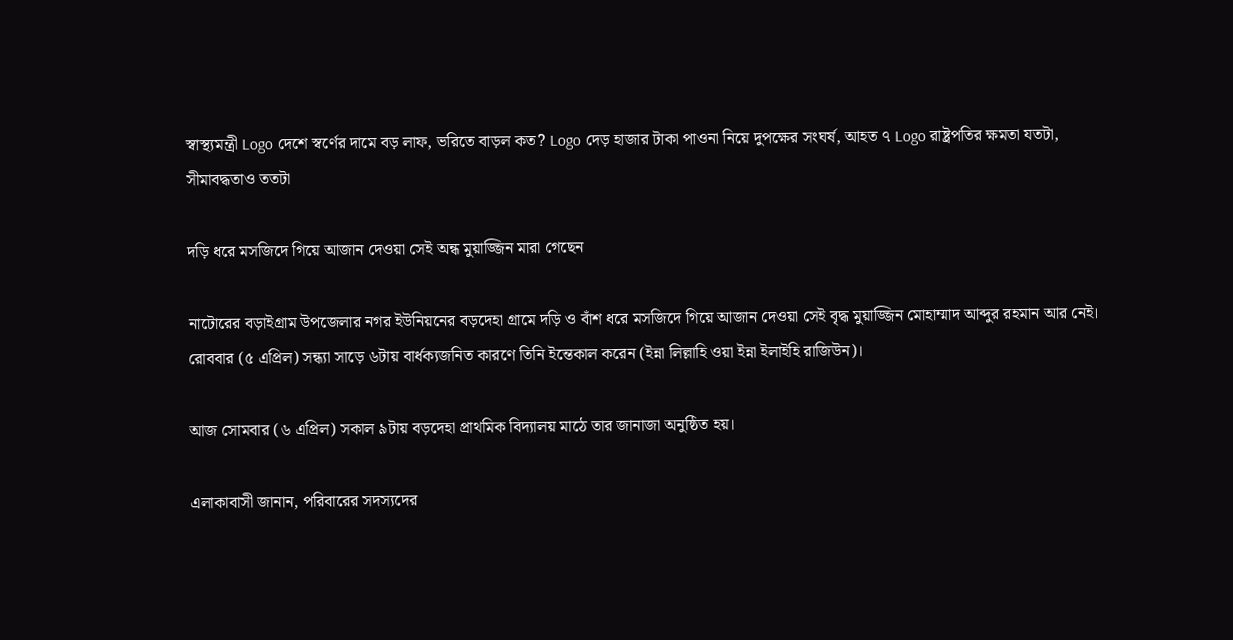স্বাস্থ্যমন্ত্রী Logo দেশে স্বর্ণের দামে বড় লাফ, ভরিতে বাড়ল কত? Logo দেড় হাজার টাকা পাওনা নিয়ে দুপক্ষের সংঘর্ষ, আহত ৭ Logo রাষ্ট্রপতির ক্ষমতা যতটা, সীমাবদ্ধতাও ততটা

দড়ি ধরে মসজিদে গিয়ে আজান দেওয়া সেই অন্ধ মুয়াজ্জিন মারা গেছেন

নাটোরের বড়াইগ্রাম উপজেলার নগর ইউনিয়নের বড়দেহা গ্রামে দড়ি ও বাঁশ ধরে মসজিদে গিয়ে আজান দেওয়া সেই বৃদ্ধ মুয়াজ্জিন মোহাম্মাদ আব্দুর রহমান আর নেই। রোববার (৫ এপ্রিল) সন্ধ্যা সাড়ে ৬টায় বার্ধক্যজনিত কারণে তিনি ইন্তেকাল করেন (ইন্না লিল্লাহি ওয়া ইন্না ইলাইহি রাজিউন)।

আজ সোমবার (৬ এপ্রিল) সকাল ৯টায় বড়দেহা প্রাথমিক বিদ্যালয় মাঠে তার জানাজা অনুষ্ঠিত হয়।

এলাকাবাসী জানান, পরিবারের সদস্যদের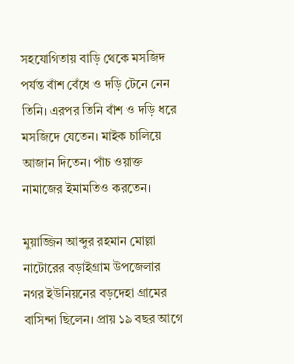সহযোগিতায় বাড়ি থেকে মসজিদ পর্যন্ত বাঁশ বেঁধে ও দড়ি টেনে নেন তিনি। এরপর তিনি বাঁশ ও দড়ি ধরে মসজিদে যেতেন। মাইক চালিয়ে আজান দিতেন। পাঁচ ওয়াক্ত নামাজের ইমামতিও করতেন।

মুয়াজ্জিন আব্দুর রহমান মোল্লা নাটোরের বড়াইগ্রাম উপজেলার নগর ইউনিয়নের বড়দেহা গ্রামের বাসিন্দা ছিলেন। প্রায় ১৯ বছর আগে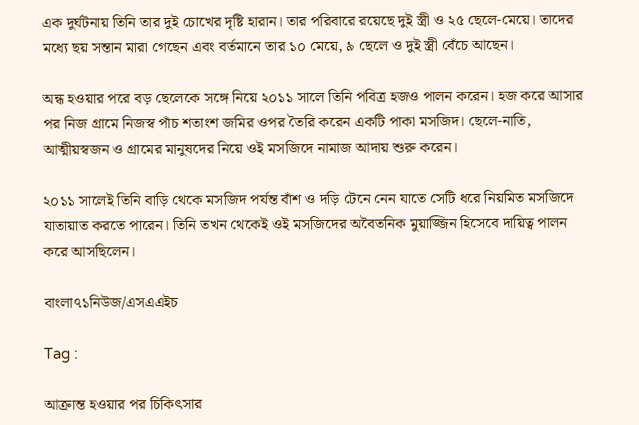এক দুর্ঘটনায় তিনি তার দুই চোখের দৃষ্টি হারান। তার পরিবারে রয়েছে দুই স্ত্রী ও ২৫ ছেলে-মেয়ে। তাদের মধ্যে ছয় সন্তান মারা গেছেন এবং বর্তমানে তার ১০ মেয়ে, ৯ ছেলে ও দুই স্ত্রী বেঁচে আছেন।

অন্ধ হওয়ার পরে বড় ছেলেকে সঙ্গে নিয়ে ২০১১ সালে তিনি পবিত্র হজও পালন করেন। হজ করে আসার পর নিজ গ্রামে নিজস্ব পাঁচ শতাংশ জমির ওপর তৈরি করেন একটি পাকা মসজিদ। ছেলে-নাতি, আত্মীয়স্বজন ও গ্রামের মানুষদের নিয়ে ওই মসজিদে নামাজ আদায় শুরু করেন।

২০১১ সালেই তিনি বাড়ি থেকে মসজিদ পর্যন্ত বাঁশ ও দড়ি টেনে নেন যাতে সেটি ধরে নিয়মিত মসজিদে যাতায়াত করতে পারেন। তিনি তখন থেকেই ওই মসজিদের অবৈতনিক মুয়াজ্জিন হিসেবে দায়িত্ব পালন করে আসছিলেন।

বাংলা৭১নিউজ/এসএএইচ

Tag :

আক্রান্ত হওয়ার পর চিকিৎসার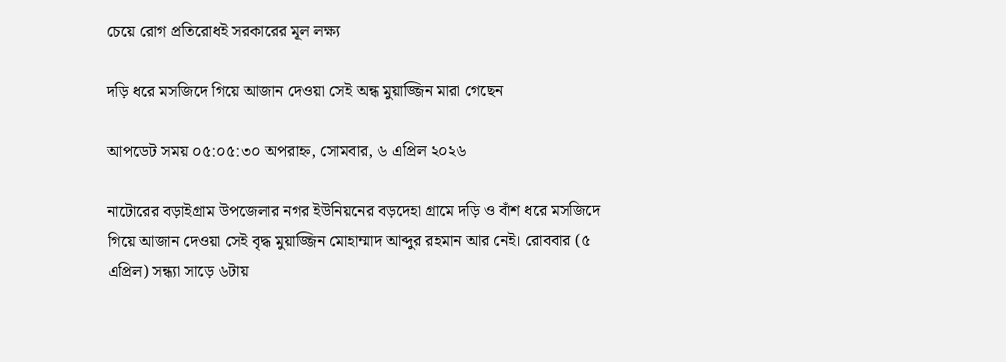চেয়ে রোগ প্রতিরোধই সরকারের মূল লক্ষ্য

দড়ি ধরে মসজিদে গিয়ে আজান দেওয়া সেই অন্ধ মুয়াজ্জিন মারা গেছেন

আপডেট সময় ০৫:০৫:৩০ অপরাহ্ন, সোমবার, ৬ এপ্রিল ২০২৬

নাটোরের বড়াইগ্রাম উপজেলার নগর ইউনিয়নের বড়দেহা গ্রামে দড়ি ও বাঁশ ধরে মসজিদে গিয়ে আজান দেওয়া সেই বৃদ্ধ মুয়াজ্জিন মোহাম্মাদ আব্দুর রহমান আর নেই। রোববার (৫ এপ্রিল) সন্ধ্যা সাড়ে ৬টায়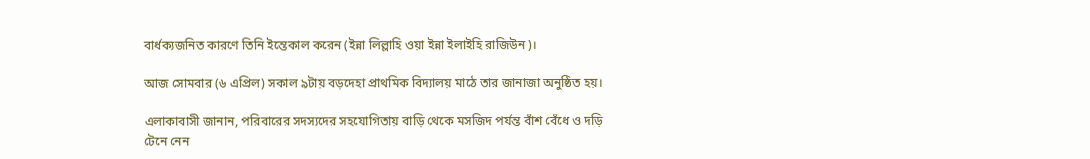বার্ধক্যজনিত কারণে তিনি ইন্তেকাল করেন (ইন্না লিল্লাহি ওয়া ইন্না ইলাইহি রাজিউন)।

আজ সোমবার (৬ এপ্রিল) সকাল ৯টায় বড়দেহা প্রাথমিক বিদ্যালয় মাঠে তার জানাজা অনুষ্ঠিত হয়।

এলাকাবাসী জানান, পরিবারের সদস্যদের সহযোগিতায় বাড়ি থেকে মসজিদ পর্যন্ত বাঁশ বেঁধে ও দড়ি টেনে নেন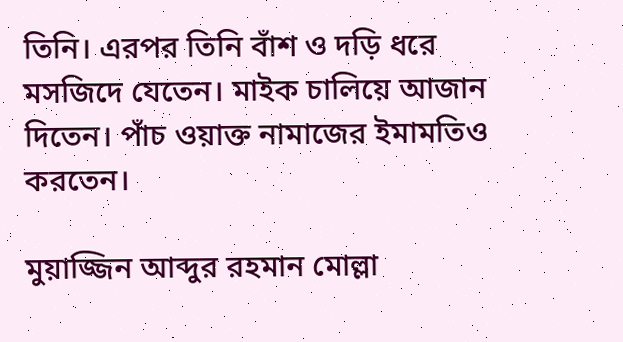তিনি। এরপর তিনি বাঁশ ও দড়ি ধরে মসজিদে যেতেন। মাইক চালিয়ে আজান দিতেন। পাঁচ ওয়াক্ত নামাজের ইমামতিও করতেন।

মুয়াজ্জিন আব্দুর রহমান মোল্লা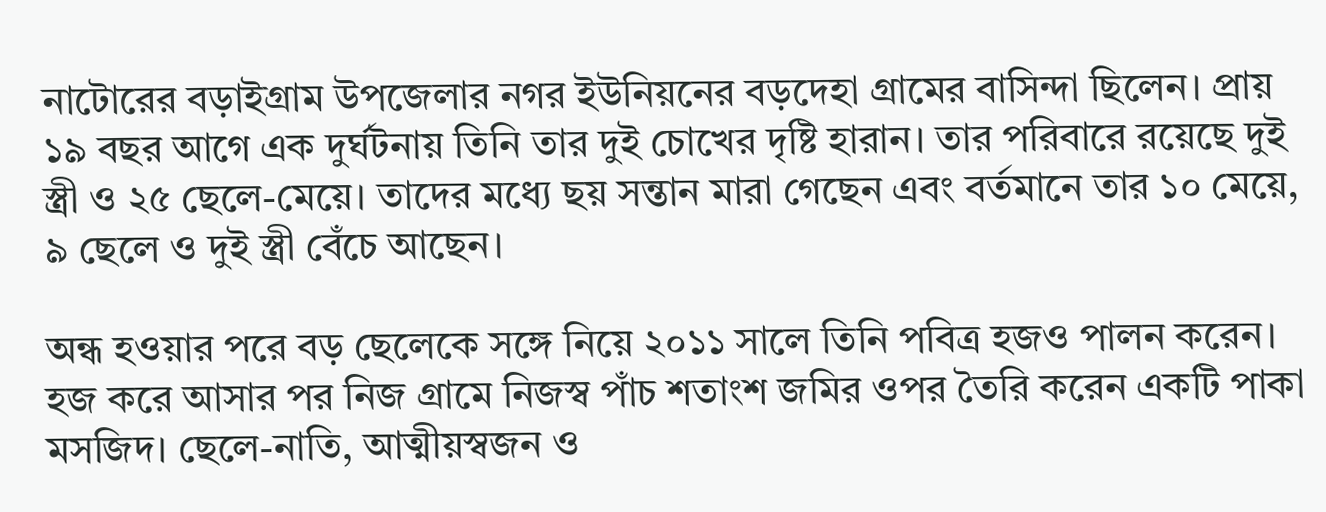নাটোরের বড়াইগ্রাম উপজেলার নগর ইউনিয়নের বড়দেহা গ্রামের বাসিন্দা ছিলেন। প্রায় ১৯ বছর আগে এক দুর্ঘটনায় তিনি তার দুই চোখের দৃষ্টি হারান। তার পরিবারে রয়েছে দুই স্ত্রী ও ২৫ ছেলে-মেয়ে। তাদের মধ্যে ছয় সন্তান মারা গেছেন এবং বর্তমানে তার ১০ মেয়ে, ৯ ছেলে ও দুই স্ত্রী বেঁচে আছেন।

অন্ধ হওয়ার পরে বড় ছেলেকে সঙ্গে নিয়ে ২০১১ সালে তিনি পবিত্র হজও পালন করেন। হজ করে আসার পর নিজ গ্রামে নিজস্ব পাঁচ শতাংশ জমির ওপর তৈরি করেন একটি পাকা মসজিদ। ছেলে-নাতি, আত্মীয়স্বজন ও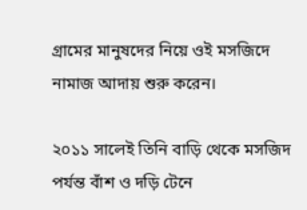গ্রামের মানুষদের নিয়ে ওই মসজিদে নামাজ আদায় শুরু করেন।

২০১১ সালেই তিনি বাড়ি থেকে মসজিদ পর্যন্ত বাঁশ ও দড়ি টেনে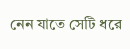নেন যাতে সেটি ধরে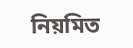নিয়মিত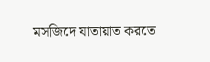মসজিদে যাতায়াত করতে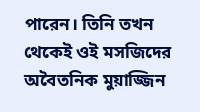পারেন। তিনি তখন থেকেই ওই মসজিদের অবৈতনিক মুয়াজ্জিন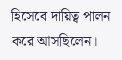হিসেবে দায়িত্ব পালন করে আসছিলেন।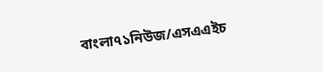বাংলা৭১নিউজ/এসএএইচ